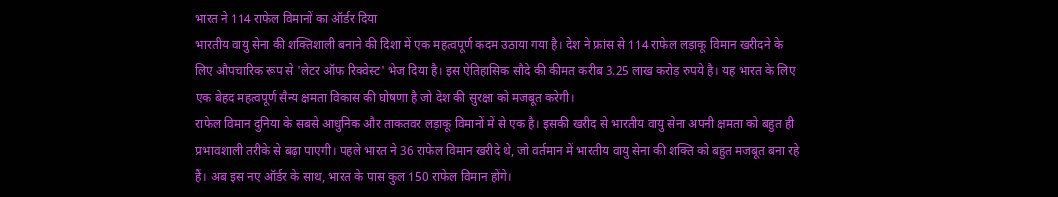भारत ने 114 राफेल विमानों का ऑर्डर दिया
भारतीय वायु सेना की शक्तिशाली बनाने की दिशा में एक महत्वपूर्ण कदम उठाया गया है। देश ने फ्रांस से 114 राफेल लड़ाकू विमान खरीदने के लिए औपचारिक रूप से 'लेटर ऑफ रिक्वेस्ट' भेज दिया है। इस ऐतिहासिक सौदे की कीमत करीब 3.25 लाख करोड़ रुपये है। यह भारत के लिए एक बेहद महत्वपूर्ण सैन्य क्षमता विकास की घोषणा है जो देश की सुरक्षा को मजबूत करेगी।
राफेल विमान दुनिया के सबसे आधुनिक और ताकतवर लड़ाकू विमानों में से एक है। इसकी खरीद से भारतीय वायु सेना अपनी क्षमता को बहुत ही प्रभावशाली तरीके से बढ़ा पाएगी। पहले भारत ने 36 राफेल विमान खरीदे थे, जो वर्तमान में भारतीय वायु सेना की शक्ति को बहुत मजबूत बना रहे हैं। अब इस नए ऑर्डर के साथ, भारत के पास कुल 150 राफेल विमान होंगे।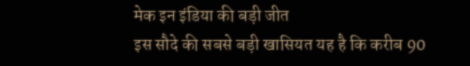मेक इन इंडिया की बड़ी जीत
इस सौदे की सबसे बड़ी खासियत यह है कि करीब 90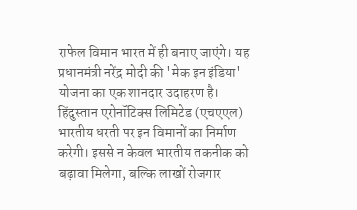राफेल विमान भारत में ही बनाए जाएंगे। यह प्रधानमंत्री नरेंद्र मोदी की 'मेक इन इंडिया' योजना का एक शानदार उदाहरण है। हिंदुस्तान एरोनॉटिक्स लिमिटेड (एचएएल) भारतीय धरती पर इन विमानों का निर्माण करेगी। इससे न केवल भारतीय तकनीक को बढ़ावा मिलेगा, बल्कि लाखों रोजगार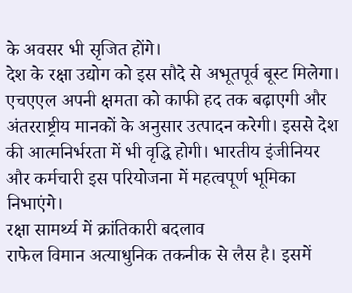के अवसर भी सृजित होंगे।
देश के रक्षा उद्योग को इस सौदे से अभूतपूर्व बूस्ट मिलेगा। एचएएल अपनी क्षमता को काफी हद तक बढ़ाएगी और अंतरराष्ट्रीय मानकों के अनुसार उत्पादन करेगी। इससे देश की आत्मनिर्भरता में भी वृद्धि होगी। भारतीय इंजीनियर और कर्मचारी इस परियोजना में महत्वपूर्ण भूमिका निभाएंगे।
रक्षा सामर्थ्य में क्रांतिकारी बदलाव
राफेल विमान अत्याधुनिक तकनीक से लैस है। इसमें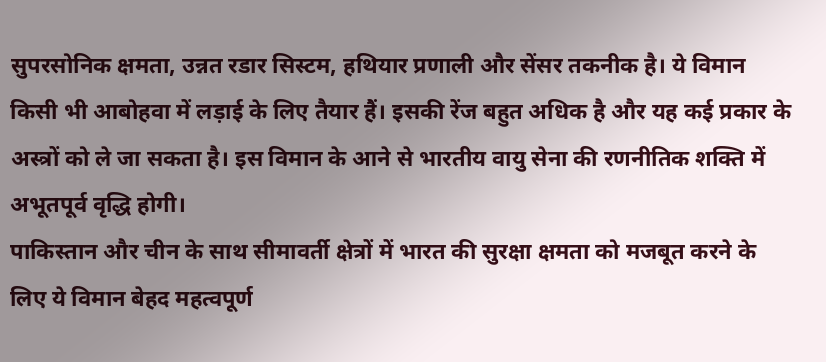सुपरसोनिक क्षमता, उन्नत रडार सिस्टम, हथियार प्रणाली और सेंसर तकनीक है। ये विमान किसी भी आबोहवा में लड़ाई के लिए तैयार हैं। इसकी रेंज बहुत अधिक है और यह कई प्रकार के अस्त्रों को ले जा सकता है। इस विमान के आने से भारतीय वायु सेना की रणनीतिक शक्ति में अभूतपूर्व वृद्धि होगी।
पाकिस्तान और चीन के साथ सीमावर्ती क्षेत्रों में भारत की सुरक्षा क्षमता को मजबूत करने के लिए ये विमान बेहद महत्वपूर्ण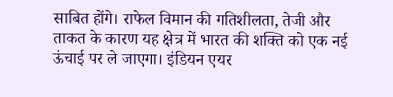साबित होंगे। राफेल विमान की गतिशीलता, तेजी और ताकत के कारण यह क्षेत्र में भारत की शक्ति को एक नई ऊंचाई पर ले जाएगा। इंडियन एयर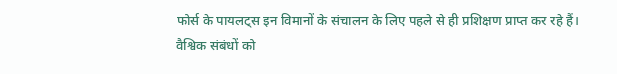फोर्स के पायलट्स इन विमानों के संचालन के लिए पहले से ही प्रशिक्षण प्राप्त कर रहे हैं।
वैश्विक संबंधों को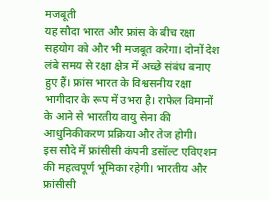मजबूती
यह सौदा भारत और फ्रांस के बीच रक्षा सहयोग को और भी मजबूत करेगा। दोनों देश लंबे समय से रक्षा क्षेत्र में अच्छे संबंध बनाए हुए हैं। फ्रांस भारत के विश्वसनीय रक्षा भागीदार के रूप में उभरा है। राफेल विमानों के आने से भारतीय वायु सेना की आधुनिकीकरण प्रक्रिया और तेज होगी।
इस सौदे में फ्रांसीसी कंपनी डसॉल्ट एविएशन की महत्वपूर्ण भूमिका रहेगी। भारतीय और फ्रांसीसी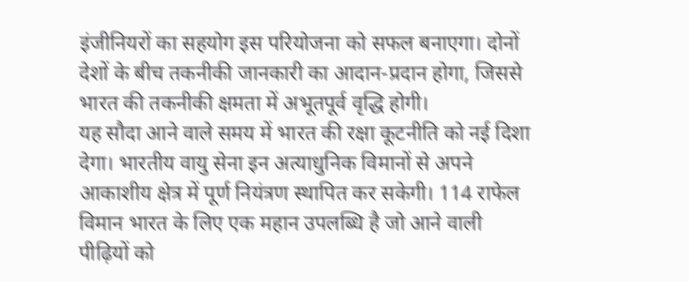इंजीनियरों का सहयोग इस परियोजना को सफल बनाएगा। दोनों देशों के बीच तकनीकी जानकारी का आदान-प्रदान होगा, जिससे भारत की तकनीकी क्षमता में अभूतपूर्व वृद्धि होगी।
यह सौदा आने वाले समय में भारत की रक्षा कूटनीति को नई दिशा देगा। भारतीय वायु सेना इन अत्याधुनिक विमानों से अपने आकाशीय क्षेत्र में पूर्ण नियंत्रण स्थापित कर सकेगी। 114 राफेल विमान भारत के लिए एक महान उपलब्धि है जो आने वाली पीढ़ियों को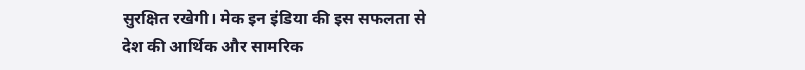सुरक्षित रखेगी। मेक इन इंडिया की इस सफलता से देश की आर्थिक और सामरिक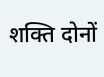शक्ति दोनों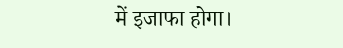में इजाफा होगा।